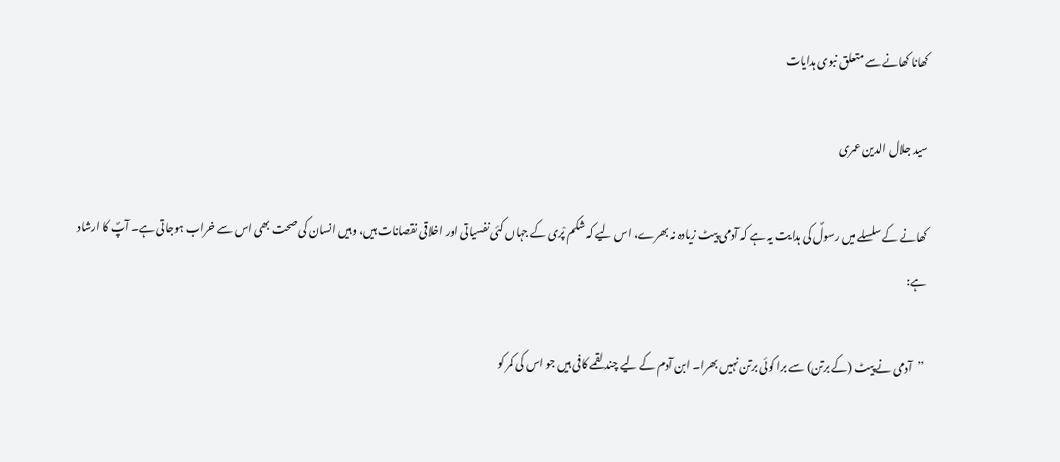کھانا کھانے سے متعلق نبوی ہدایات

سید جلال الدین عمری

کھانے کے سلسلے میں رسولؐ کی ہدایت یہ ہے کہ آدمی پیٹ زیادہ نہ بھرے، اس لیے کہ شکم پْری کے جہاں کئی نفسیاتی اور اخلاقی نقصانات ہیں، وہیں انسان کی صحت بھی اس سے خراب ہوجاتی ہے۔ آپؐ کا ارشاد ہے:

’’آدمی نے پیٹ (کے برتن) سے برا کوئی برتن نہیں بھرا۔ ابن آدم کے لیے چند لقمے کافی ہیں جو اس کی کمر کو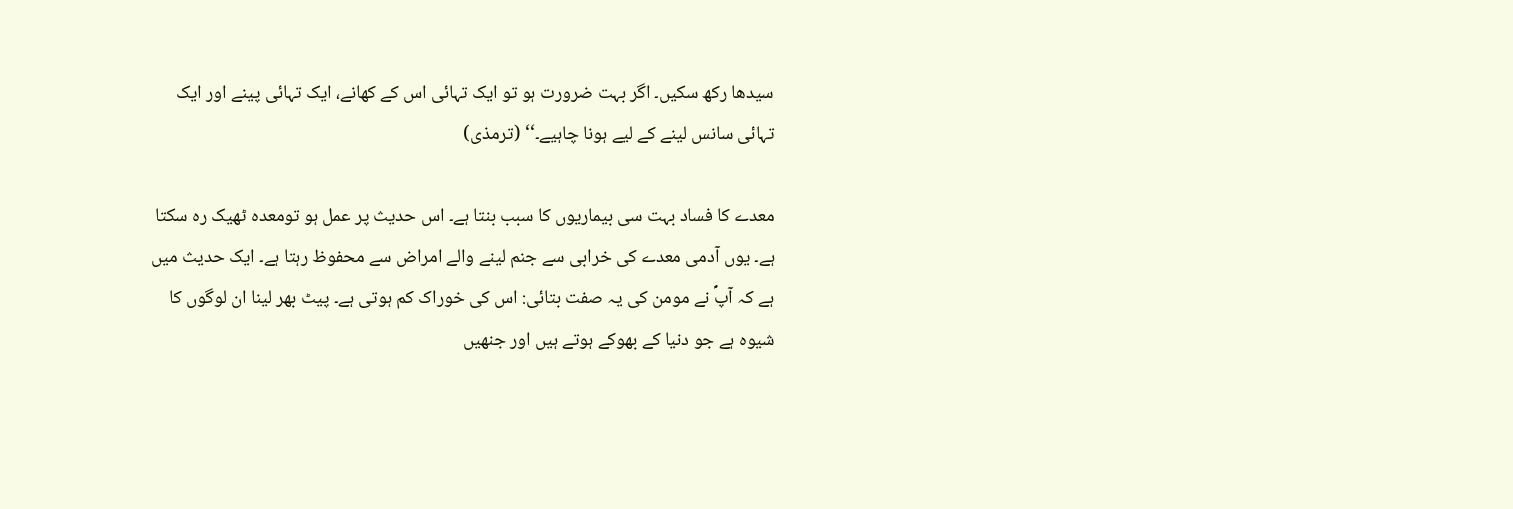سیدھا رکھ سکیں۔ اگر بہت ضرورت ہو تو ایک تہائی اس کے کھانے، ایک تہائی پینے اور ایک تہائی سانس لینے کے لیے ہونا چاہیے۔‘‘ (ترمذی)

معدے کا فساد بہت سی بیماریوں کا سبب بنتا ہے۔ اس حدیث پر عمل ہو تومعدہ ٹھیک رہ سکتا ہے۔ یوں آدمی معدے کی خرابی سے جنم لینے والے امراض سے محفوظ رہتا ہے۔ ایک حدیث میں ہے کہ آپؐ نے مومن کی یہ صفت بتائی: اس کی خوراک کم ہوتی ہے۔ پیٹ بھر لینا ان لوگوں کا شیوہ ہے جو دنیا کے بھوکے ہوتے ہیں اور جنھیں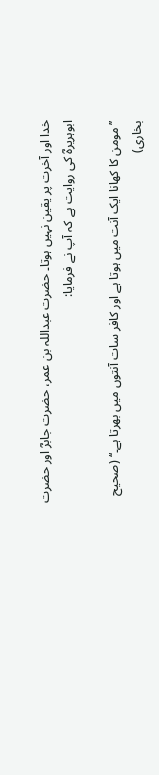خدا اور آخرت پر یقین نہیں ہوتا۔ حضرت عبداللہ بن عمر، حضرت جابرؓ اور حضرت ابوہریرہؓ کی روایت ہے کہ آپ نے فرمایا:

’’مومن کا کھانا ایک آنت میں ہوتا ہے اور کافر سات آنتوں میں بھرتا ہے۔‘‘ (صحیح بخاری)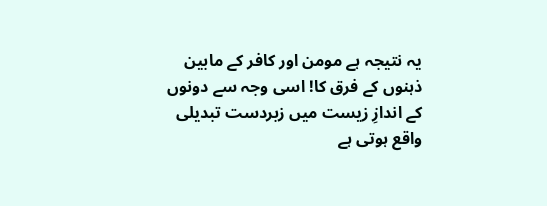یہ نتیجہ ہے مومن اور کافر کے مابین ذہنوں کے فرق کا! اسی وجہ سے دونوں کے اندازِ زیست میں زبردست تبدیلی واقع ہوتی ہے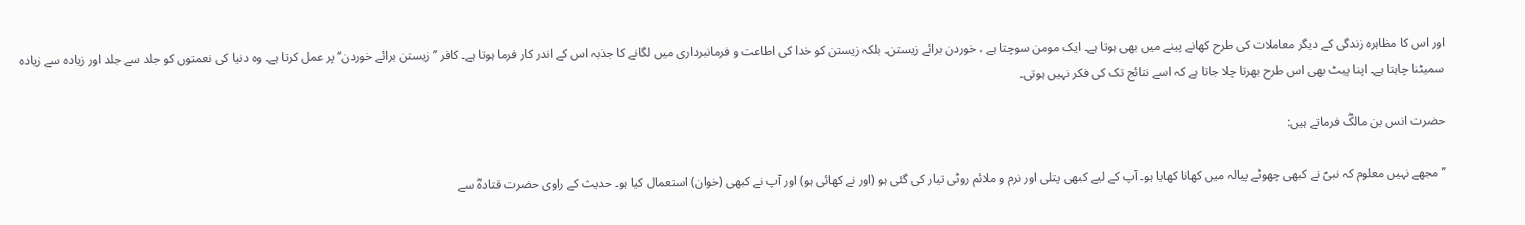اور اس کا مظاہرہ زندگی کے دیگر معاملات کی طرح کھانے پینے میں بھی ہوتا ہے۔ ایک مومن سوچتا ہے ، خوردن برائے زیستن۔ بلکہ زیستن کو خدا کی اطاعت و فرمانبرداری میں لگانے کا جذبہ اس کے اندر کار فرما ہوتا ہے۔ کافر ’’زیستن برائے خوردن‘‘ پر عمل کرتا ہے۔ وہ دنیا کی نعمتوں کو جلد سے جلد اور زیادہ سے زیادہ سمیٹنا چاہتا ہے۔ اپنا پیٹ بھی اس طرح بھرتا چلا جاتا ہے کہ اسے نتائج تک کی فکر نہیں ہوتی۔

حضرت انس بن مالکؓ فرماتے ہیں:

’’مجھے نہیں معلوم کہ نبیؐ نے کبھی چھوٹے پیالہ میں کھانا کھایا ہو۔ آپ کے لیے کبھی پتلی اور نرم و ملائم روٹی تیار کی گئی ہو (اور نے کھائی ہو) اور آپ نے کبھی (خوان) استعمال کیا ہو۔ حدیث کے راوی حضرت قتادہؓ سے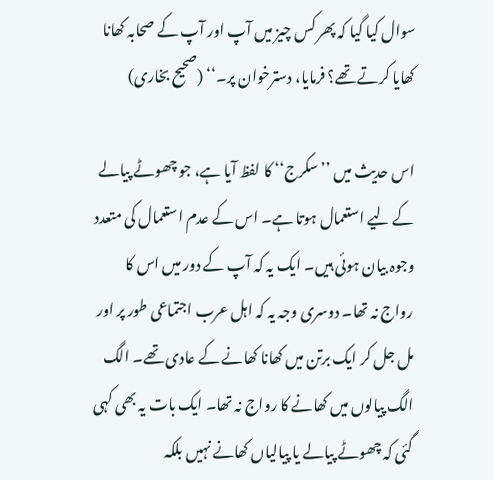سوال کیا گیا کہ پھر کس چیز میں آپ اور آپ کے صحابہ کھانا کھایا کرتے تھے؟ فرمایا، دسترخوان پر۔‘‘ (صحیح بخاری)

اس حدیث میں ’’سکرج‘‘ کا لفظ آیا ہے، جو چھوٹے پیالے کے لیے استعمال ہوتا ہے۔ اس کے عدم استعمال کی متعدد وجوہ بیان ہوئی ہیں۔ ایک یہ کہ آپ کے دور میں اس کا رواج نہ تھا۔ دوسری وجہ یہ کہ اہل عرب اجتماعی طور پر اور مل جل کر ایک برتن میں کھانا کھانے کے عادی تھے۔ الگ الگ پیالوں میں کھانے کا رواج نہ تھا۔ ایک بات یہ بھی کہی گئی کہ چھوٹے پیالے یا پیالیاں کھانے نہیں بلکہ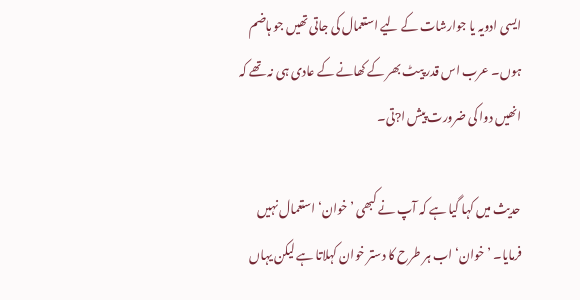ایسی ادویہ یا جوارشات کے لیے استعمال کی جاتی تھیں جو ہاضم ہوں۔ عرب اس قدر پیٹ بھر کے کھانے کے عادی ہی نہ تھے کہ انھیں دوا کی ضرورت پیش ا?تی۔

حدیث میں کہا گیا ہے کہ آپ نے کبھی ’خوان‘ استعمال نہیں فرمایا۔ ’خوان‘ اب ہر طرح کا دستر خوان کہلاتا ہے لیکن یہاں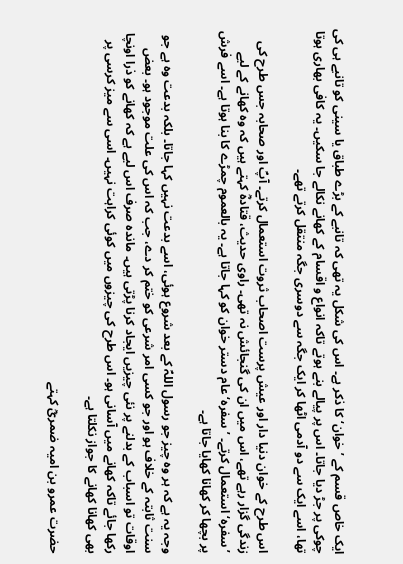ایک خاص قسم کے ’خوان‘ کا ذکر ہے۔ اس کی شکل یہ تھی کہ تانبے کے بڑے طباق یا سینی کو تانبے ہی کی چوکی پر جڑ دیا جاتا۔ اس پر پیالے بنے ہوتے تاکہ انواع و اقسام کے کھانے نکالے جا سکیں۔ یہ کافی بھاری ہوتا تھا، اسے ایک سے دو آدمی اٹھا کر ایک جگہ سے دوسری جگہ منتقل کرتے تھے۔

اس طرح کے خوان دنیا دار اور عیش پرست اصحاب ثروت استعمال کرتے۔ آپؐ اور صحابہ جس طرح کی زندگی گزار رہے تھے، اس میں ان کی گنجائش نہ تھی۔ راوی حدیث، قتادہؓ کہتے ہیں کہ وہ کھانے کے لیے ’سفرہ‘ استعمال کرتے۔ ’سفرہ‘ عام دستر خوان کو کہا جاتا ہے۔ یہ بالعموم چمڑے کا بنا ہوتا ہے۔ اسے فرش پر بچھا کر کھانا کھایا جاتا ہے۔

وجہ یہ ہے کہ ہر وہ چیز جو رسول اللہؐ کے بعد شروع ہوئی، اسے بدعت نہیں کہا جاتا۔ بلکہ بدعت وہ ہے جو سنت ثابتہ کے خلاف ہو اور جو کسی امر شرعی کو ختم کر دے، جب کہ اس کی علت موجود ہو۔ بعض اوقات تو اسباب کے بدلنے پر نئی چیزیں ایجاد کرنا پڑتی ہیں۔ ماندہ صرف اس لیے ہے کہ کھانے کو ذرا اونچا رکھا جائے تاکہ کھانے میں آسانی ہو۔ اس طرح کی چیزوں میں کوئی کراہت نہیں۔ اسی سے میز کرسی پر بھی کھانا کھانے کا جواز نکلتا ہے۔

حضرت عمرو بن امیہ ضمریؓ کہتے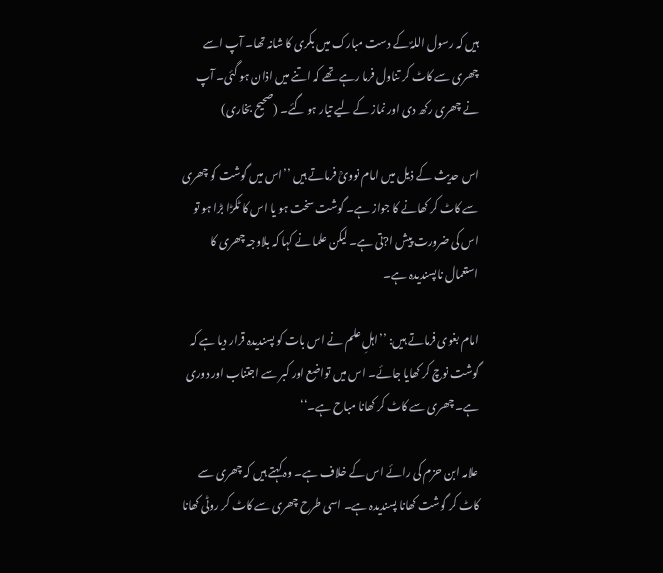ہیں کہ رسول اللہؐ کے دست مبارک میں بکری کا شانہ تھا۔ آپ اسے چھری سے کاٹ کر تناول فرما رہے تھے کہ اتنے میں اذان ہو گئی۔ آپ نے چھری رکھ دی اور نماز کے لیے تیار ہو گئے۔ (صحیح بخاری)

اس حدیث کے ذیل میں امام نوویؒ فرماتے ہیں ’’اس میں گوشت کو چھری سے کاٹ کر کھانے کا جواز ہے۔ گوشت سخت ہو یا اس کا ٹکڑا بڑا ہو تو اس کی ضرورت پیش ا?تی ہے۔ لیکن علما نے کہا کہ بلاوجہ چھری کا استعمال ناپسندیدہ ہے۔

امام بغوی فرماتے ہیں: ’’اہلِ علم نے اس بات کو پسندیدہ قرار دیا ہے کہ گوشت نوچ کر کھایا جائے۔ اس میں تواضع اور کبر سے اجتناب اور دوری ہے۔ چھری سے کاٹ کر کھانا مباح ہے۔‘‘

علامہ ابن حزم کی رائے اس کے خلاف ہے۔ وہ کہتے ہیں کہ چھری سے کاٹ کر گوشت کھانا پسندیدہ ہے۔ اسی طرح چھری سے کاٹ کر روٹی کھانا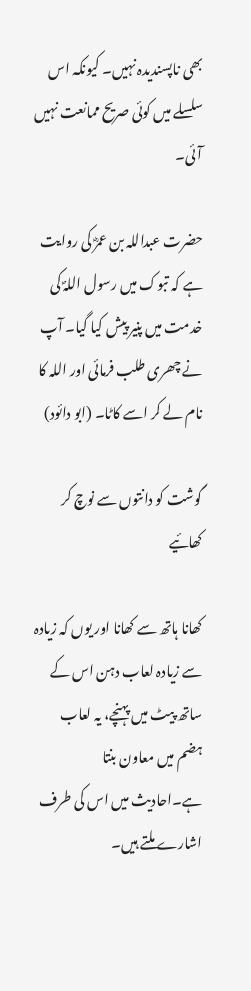بھی ناپسندیدہ نہیں۔ کیونکہ اس سلسلے میں کوئی صریح ممانعت نہیں آئی۔

حضرت عبداللہ بن عمرؓ کی روایت ہے کہ تبوک میں رسول اللہؐ کی خدمت میں پنیر پیش کیا گیا۔ آپ نے چھری طلب فرمائی اور اللہ کا نام لے کر اسے کاٹا۔ (ابو دائود)

گوشت کو دانتوں سے نوچ کر کھائیے

کھانا ہاتھ سے کھانا اور یوں کہ زیادہ سے زیادہ لعاب دہن اس کے ساتھ پیٹ میں پہنچے، یہ لعاب ہضم میں معاون بنتا ہے۔احادیث میں اس کی طرف اشارے ملتے ہیں۔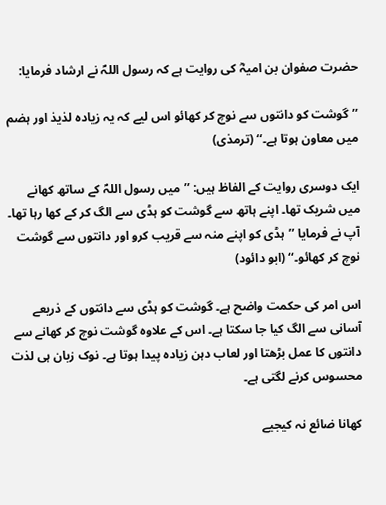حضرت صفوان بن امیہؓ کی روایت ہے کہ رسول اللہؐ نے ارشاد فرمایا:

’’گوشت کو دانتوں سے نوچ کر کھائو اس لیے کہ یہ زیادہ لذیذ اور ہضم میں معاون ہوتا ہے۔‘‘ (ترمذی)

ایک دوسری روایت کے الفاظ ہیں: ’’میں رسول اللہؐ کے ساتھ کھانے میں شریک تھا۔ اپنے ہاتھ سے گوشت کو ہڈی سے الگ کر کے کھا رہا تھا۔ آپ نے فرمایا ’’ہڈی کو اپنے منہ سے قریب کرو اور دانتوں سے گوشت نوچ کر کھائو۔‘‘ (ابو دائود)

اس امر کی حکمت واضح ہے۔ گوشت کو ہڈی سے دانتوں کے ذریعے آسانی سے الگ کیا جا سکتا ہے۔ اس کے علاوہ گوشت نوچ کر کھانے سے دانتوں کا عمل بڑھتا اور لعاب دہن زیادہ پیدا ہوتا ہے۔ نوک زبان ہی لذت محسوس کرنے لگتی ہے۔

کھانا ضائع نہ کیجیے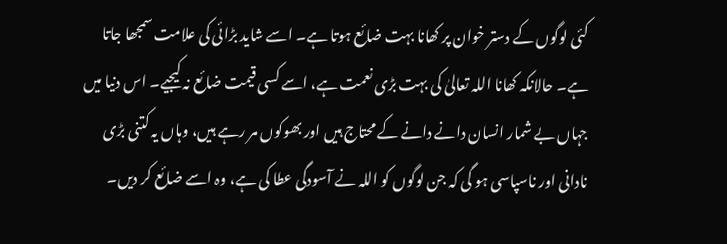کئی لوگوں کے دستر خوان پر کھانا بہت ضائع ہوتا ہے۔ اسے شاید بڑائی کی علامت سمجھا جاتا ہے۔ حالانکہ کھانا اللہ تعالیٰ کی بہت بڑی نعمت ہے، اسے کسی قیمت ضائع نہ کیجیے۔ اس دنیا میں جہاں بے شمار انسان دانے دانے کے محتاج ہیں اور بھوکوں مر رہے ہیں، وہاں یہ کتنی بڑی نادانی اور ناسپاسی ہو گی کہ جن لوگوں کو اللہ نے آسودگی عطا کی ہے، وہ اسے ضائع کر دیں۔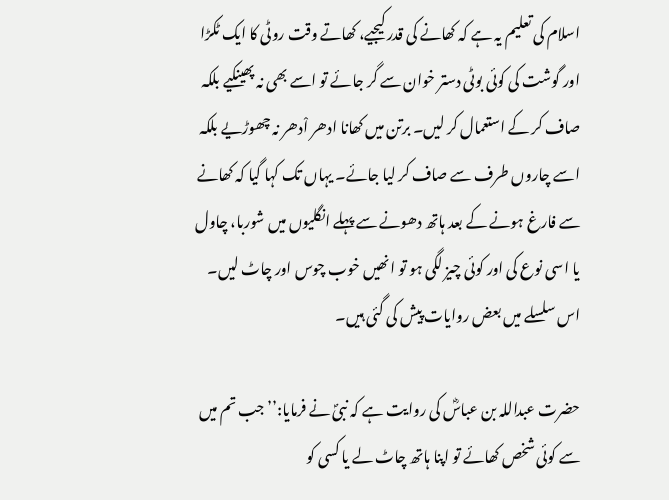اسلام کی تعلیم یہ ہے کہ کھانے کی قدر کیجیے، کھاتے وقت روٹی کا ایک ٹکڑا اور گوشت کی کوئی بوٹی دستر خوان سے گر جائے تو اسے بھی نہ پھینکیے بلکہ صاف کر کے استعمال کر لیں۔ برتن میں کھانا ادھر اْدھر نہ چھوڑیے بلکہ اسے چاروں طرف سے صاف کر لیا جائے۔ یہاں تک کہا گیا کہ کھانے سے فارغ ہونے کے بعد ہاتھ دھونے سے پہلے انگلیوں میں شوربا، چاول یا اسی نوع کی اور کوئی چیز لگی ہو تو انھیں خوب چوس اور چاٹ لیں۔ اس سلسلے میں بعض روایات پیش کی گئی ہیں۔

حضرت عبداللہ بن عباسؓ کی روایت ہے کہ نبیؐ نے فرمایا:’’جب تم میں سے کوئی شخص کھائے تو اپنا ہاتھ چاٹ لے یا کسی کو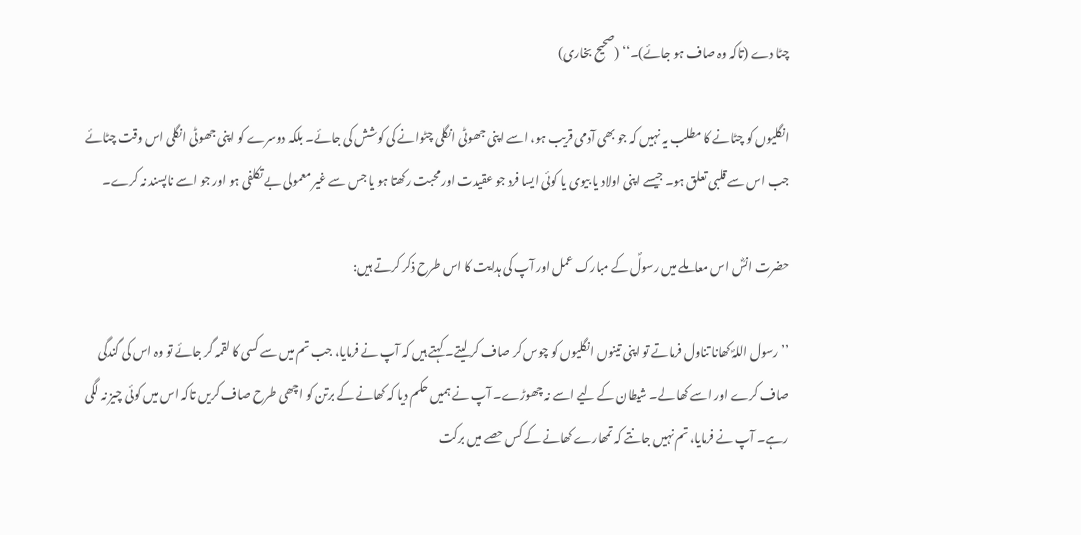چٹا دے (تاکہ وہ صاف ہو جائے)۔‘‘ (صحیح بخاری)

انگلیوں کو چٹانے کا مطلب یہ نہیں کہ جو بھی آدمی قریب ہو، اسے اپنی جھوٹی انگلی چٹوانے کی کوشش کی جائے۔ بلکہ دوسرے کو اپنی جھوٹی انگلی اس وقت چٹائے جب اس سے قلبی تعلق ہو۔ جیسے اپنی اولاد یا بیوی یا کوئی ایسا فرد جو عقیدت اور محبت رکھتا ہو یا جس سے غیر معمولی بے تکلفی ہو اور جو اسے ناپسند نہ کرے۔

حضرت انسؓ اس معاملے میں رسولؐ کے مبارک عمل اور آپ کی ہدایت کا اس طرح ذکر کرتے ہیں:

’’رسول اللہؐ کھانا تناول فرماتے تو اپنی تینوں انگلیوں کو چوس کر صاف کر لیتے۔ کہتے ہیں کہ آپ نے فرمایا، جب تم میں سے کسی کا لقمہ گر جائے تو وہ اس کی گندگی صاف کرے اور اسے کھا لے۔ شیطان کے لیے اسے نہ چھوڑے۔ آپ نے ہمیں حکم دیا کہ کھانے کے برتن کو اچھی طرح صاف کریں تاکہ اس میں کوئی چیز نہ لگی رہے۔ آپ نے فرمایا، تم نہیں جانتے کہ تمھارے کھانے کے کس حصے میں برکت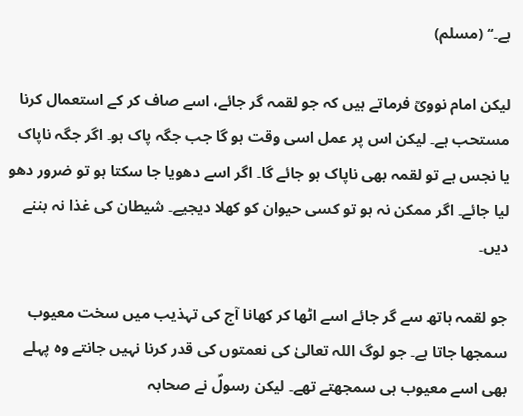ہے۔‘‘ (مسلم)

لیکن امام نوویؒ فرماتے ہیں کہ جو لقمہ گر جائے، اسے صاف کر کے استعمال کرنا مستحب ہے۔ لیکن اس پر عمل اسی وقت ہو گا جب جگہ پاک ہو۔ اگر جگہ ناپاک یا نجس ہے تو لقمہ بھی ناپاک ہو جائے گا۔ اگر اسے دھویا جا سکتا ہو تو ضرور دھو لیا جائے۔ اگر ممکن نہ ہو تو کسی حیوان کو کھلا دیجیے۔ شیطان کی غذا نہ بننے دیں۔

جو لقمہ ہاتھ سے گر جائے اسے اٹھا کر کھانا آج کی تہذیب میں سخت معیوب سمجھا جاتا ہے۔ جو لوگ اللہ تعالیٰ کی نعمتوں کی قدر کرنا نہیں جانتے وہ پہلے بھی اسے معیوب ہی سمجھتے تھے۔ لیکن رسولؐ نے صحابہ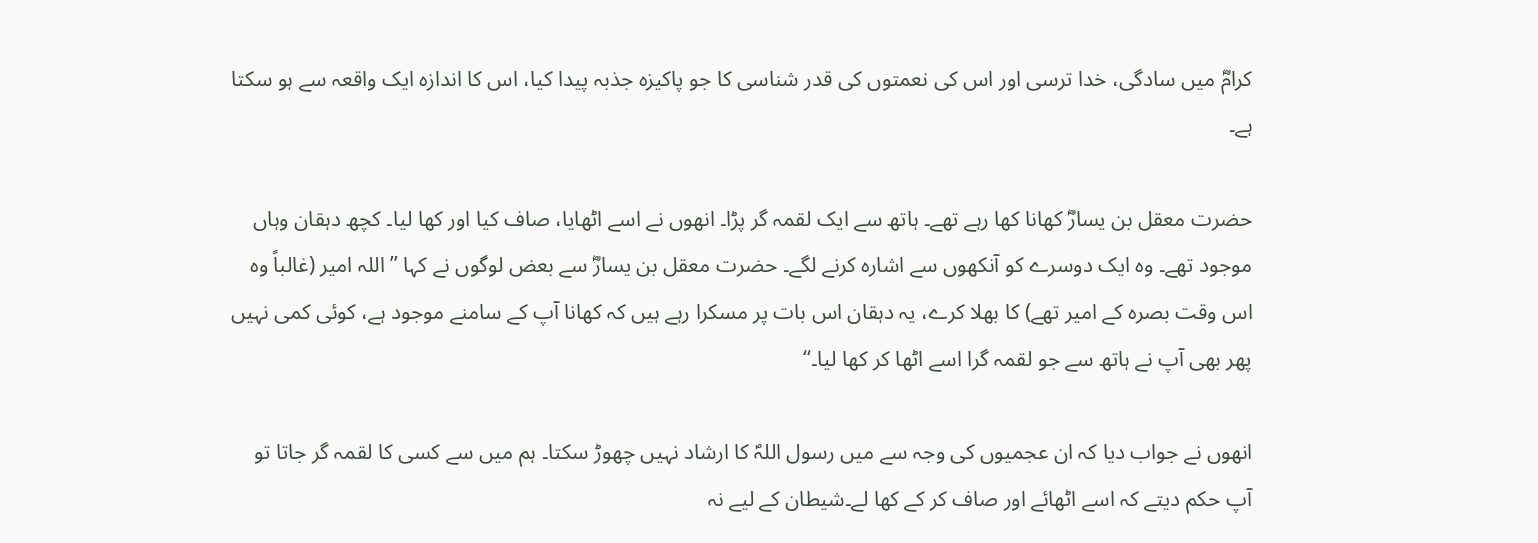کرامؓ میں سادگی، خدا ترسی اور اس کی نعمتوں کی قدر شناسی کا جو پاکیزہ جذبہ پیدا کیا، اس کا اندازہ ایک واقعہ سے ہو سکتا ہے۔

حضرت معقل بن یسارؓ کھانا کھا رہے تھے۔ ہاتھ سے ایک لقمہ گر پڑا۔ انھوں نے اسے اٹھایا، صاف کیا اور کھا لیا۔ کچھ دہقان وہاں موجود تھے۔ وہ ایک دوسرے کو آنکھوں سے اشارہ کرنے لگے۔ حضرت معقل بن یسارؓ سے بعض لوگوں نے کہا ’’اللہ امیر (غالباً وہ اس وقت بصرہ کے امیر تھے) کا بھلا کرے، یہ دہقان اس بات پر مسکرا رہے ہیں کہ کھانا آپ کے سامنے موجود ہے، کوئی کمی نہیں پھر بھی آپ نے ہاتھ سے جو لقمہ گرا اسے اٹھا کر کھا لیا۔‘‘

انھوں نے جواب دیا کہ ان عجمیوں کی وجہ سے میں رسول اللہؐ کا ارشاد نہیں چھوڑ سکتا۔ ہم میں سے کسی کا لقمہ گر جاتا تو آپ حکم دیتے کہ اسے اٹھائے اور صاف کر کے کھا لے۔شیطان کے لیے نہ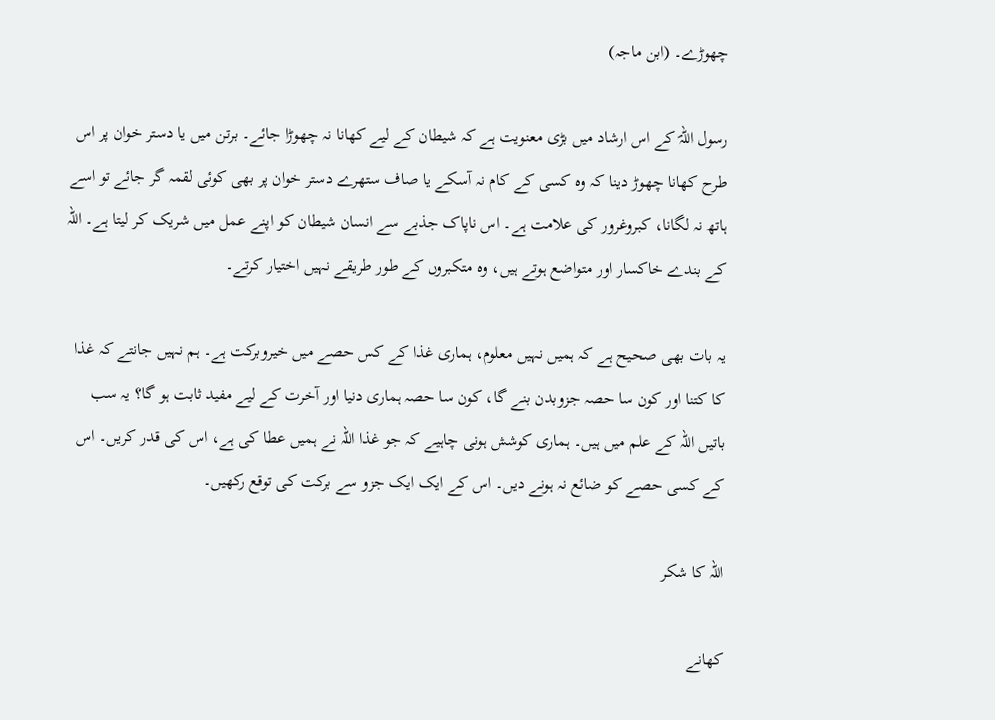چھوڑے۔ (ابن ماجہ)

رسول اللہؐ کے اس ارشاد میں بڑی معنویت ہے کہ شیطان کے لیے کھانا نہ چھوڑا جائے۔ برتن میں یا دستر خوان پر اس طرح کھانا چھوڑ دینا کہ وہ کسی کے کام نہ آسکے یا صاف ستھرے دستر خوان پر بھی کوئی لقمہ گر جائے تو اسے ہاتھ نہ لگانا، کبروغرور کی علامت ہے۔ اس ناپاک جذبے سے انسان شیطان کو اپنے عمل میں شریک کر لیتا ہے۔ اللہ کے بندے خاکسار اور متواضع ہوتے ہیں، وہ متکبروں کے طور طریقے نہیں اختیار کرتے۔

یہ بات بھی صحیح ہے کہ ہمیں نہیں معلوم، ہماری غذا کے کس حصے میں خیروبرکت ہے۔ ہم نہیں جانتے کہ غذا کا کتنا اور کون سا حصہ جزوبدن بنے گا، کون سا حصہ ہماری دنیا اور آخرت کے لیے مفید ثابت ہو گا؟ یہ سب باتیں اللہ کے علم میں ہیں۔ ہماری کوشش ہونی چاہیے کہ جو غذا اللہ نے ہمیں عطا کی ہے، اس کی قدر کریں۔ اس کے کسی حصے کو ضائع نہ ہونے دیں۔ اس کے ایک ایک جزو سے برکت کی توقع رکھیں۔

اللہ کا شکر

کھانے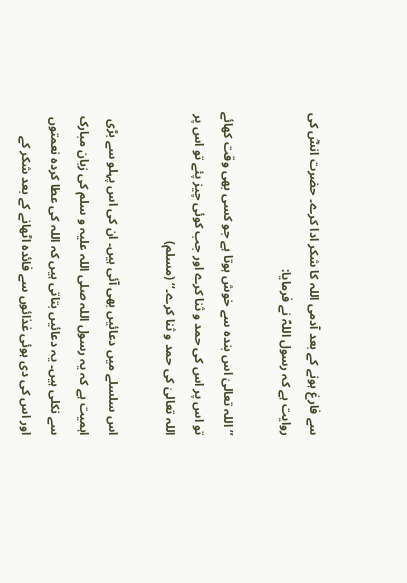سے فارغ ہونے کے بعد آدمی اللہ کا شکر ادا کرے۔ حضرت انسؓ کی روایت ہے کہ رسول اللہؐ نے فرمایا:

’’اللہ تعالیٰ اس بندہ سے خوش ہوتا ہے جو کسی بھی وقت کھائے تو اس پر اس کی حمد و ثنا کرے اور جب کوئی چیز پئے تو اس پر اللہ تعالیٰ کی حمد و ثنا کرے۔‘‘ (مسلم)

اس سلسلے میں دعائیں بھی آئی ہیں۔ ان کی اس پہلو سے بڑی اہمیت ہے کہ یہ رسول اللہ صلی اللہ علیہ و سلم کی زبان مبارک سے نکلی ہیں۔ یہ دعائیں بتاتی ہیں کہ اللہ کی عطا کردہ نعمتوں اور اس کی دی ہوئی غذائوں سے فائدہ اٹھانے کے بعد شکر کے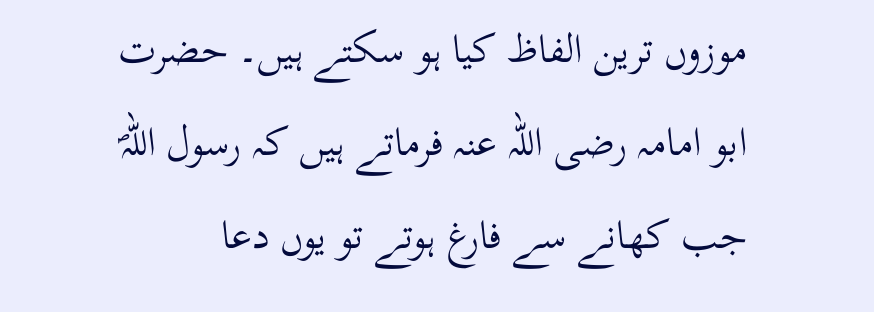موزوں ترین الفاظ کیا ہو سکتے ہیں۔ حضرت ابو امامہ رضی اللہ عنہ فرماتے ہیں کہ رسول اللہؐ جب کھانے سے فارغ ہوتے تو یوں دعا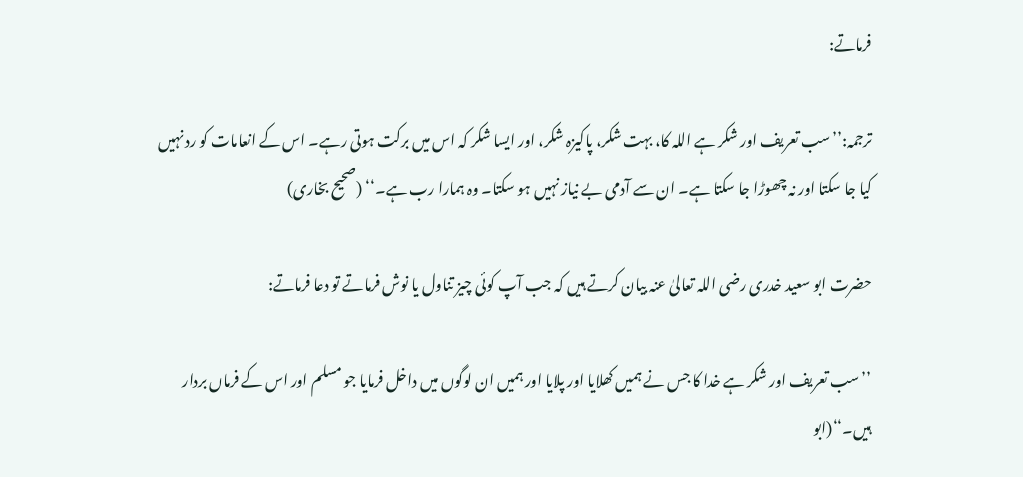فرماتے:

ترجمہ:’’سب تعریف اور شکر ہے اللہ کا، بہت شکر، پاکیزہ شکر، اور ایسا شکر کہ اس میں برکت ہوتی رہے۔ اس کے انعامات کو رد نہیں کیا جا سکتا اور نہ چھوڑا جا سکتا ہے۔ ان سے آدمی بے نیاز نہیں ہو سکتا۔ وہ ہمارا رب ہے۔‘‘ (صحیح بخاری)

حضرت ابو سعید خدری رضی اللہ تعالیٰ عنہ بیان کرتے ہیں کہ جب آپ کوئی چیز تناول یا نوش فرماتے تو دعا فرماتے:

’’سب تعریف اور شکر ہے خدا کا جس نے ہمیں کھلایا اور پلایا اور ہمیں ان لوگوں میں داخل فرمایا جو مسلم اور اس کے فرماں بردار ہیں۔‘‘(ابو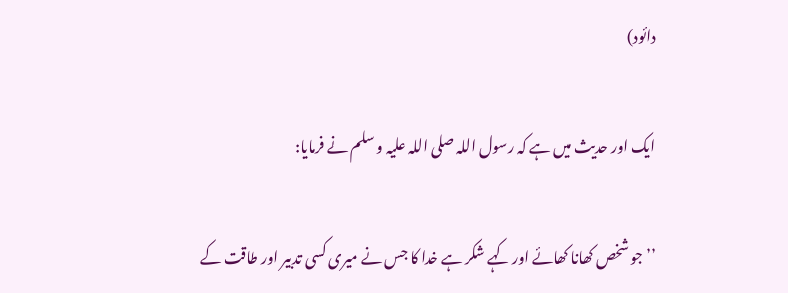دائود)

ایک اور حدیث میں ہے کہ رسول اللہ صلی اللہ علیہ و سلم نے فرمایا:

’’ جو شخص کھانا کھائے اور کہے شکر ہے خدا کا جس نے میری کسی تدبیر اور طاقت کے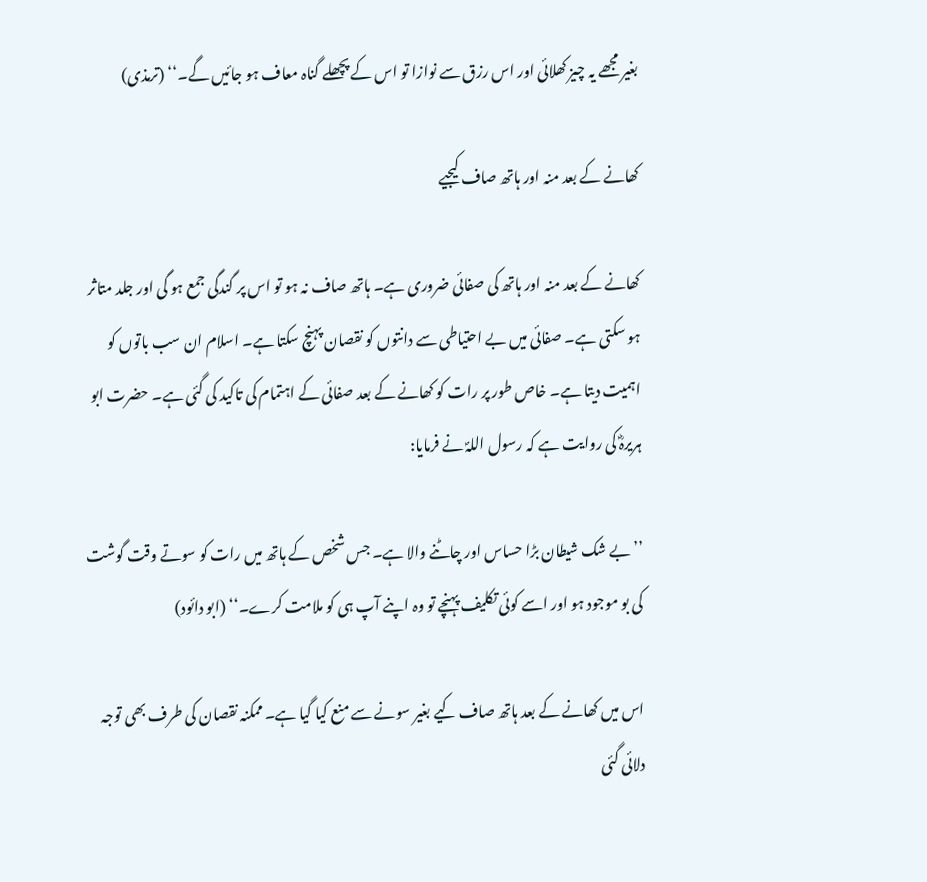بغیر مجھے یہ چیز کھلائی اور اس رزق سے نوازا تو اس کے پچھلے گناہ معاف ہو جائیں گے۔‘‘ (ترمذی)

کھانے کے بعد منہ اور ہاتھ صاف کیجیے

کھانے کے بعد منہ اور ہاتھ کی صفائی ضروری ہے۔ ہاتھ صاف نہ ہو تو اس پر گندگی جمع ہو گی اور جلد متاثر ہو سکتی ہے۔ صفائی میں بے احتیاطی سے دانتوں کو نقصان پہنچ سکتا ہے۔ اسلام ان سب باتوں کو اہمیت دیتا ہے۔ خاص طور پر رات کو کھانے کے بعد صفائی کے اہتمام کی تاکید کی گئی ہے۔ حضرت ابو ہریرہؓ کی روایت ہے کہ رسول اللہؐ نے فرمایا:

’’بے شک شیطان بڑا حساس اور چاٹنے والا ہے۔ جس شخص کے ہاتھ میں رات کو سوتے وقت گوشت کی بو موجود ہو اور اسے کوئی تکلیف پہنچے تو وہ اپنے آپ ہی کو ملامت کرے۔‘‘ (ابو دائود)

اس میں کھانے کے بعد ہاتھ صاف کیے بغیر سونے سے منع کیا گیا ہے۔ ممکنہ نقصان کی طرف بھی توجہ دلائی گئی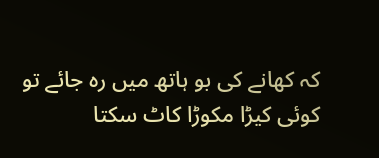کہ کھانے کی بو ہاتھ میں رہ جائے تو کوئی کیڑا مکوڑا کاٹ سکتا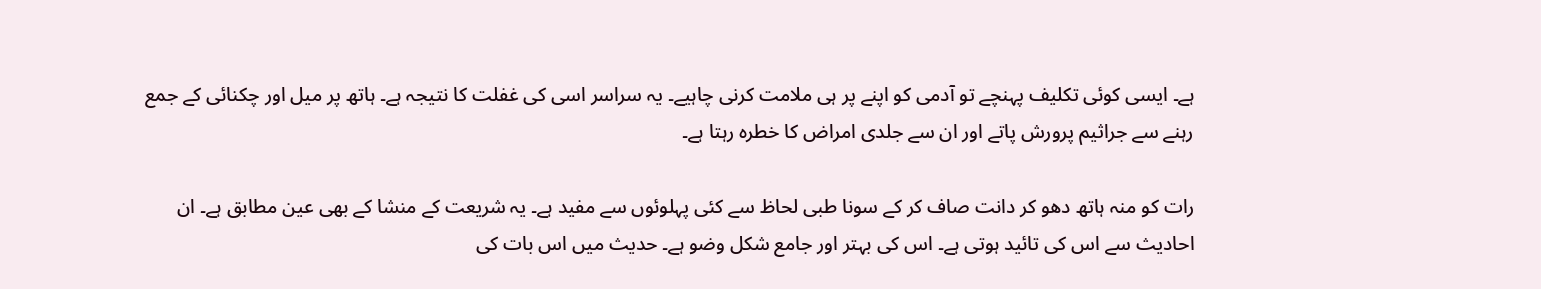ہے۔ ایسی کوئی تکلیف پہنچے تو آدمی کو اپنے پر ہی ملامت کرنی چاہیے۔ یہ سراسر اسی کی غفلت کا نتیجہ ہے۔ ہاتھ پر میل اور چکنائی کے جمع رہنے سے جراثیم پرورش پاتے اور ان سے جلدی امراض کا خطرہ رہتا ہے۔

رات کو منہ ہاتھ دھو کر دانت صاف کر کے سونا طبی لحاظ سے کئی پہلوئوں سے مفید ہے۔ یہ شریعت کے منشا کے بھی عین مطابق ہے۔ ان احادیث سے اس کی تائید ہوتی ہے۔ اس کی بہتر اور جامع شکل وضو ہے۔ حدیث میں اس بات کی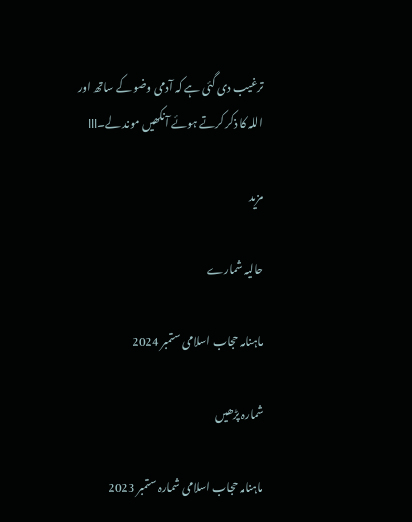ترغیب دی گئی ہے کہ آدمی وضو کے ساتھ اور اللہ کا ذکر کرتے ہوئے آنکھیں موند لے۔lll

مزید

حالیہ شمارے

ماہنامہ حجاب اسلامی ستمبر 2024

شمارہ پڑھیں

ماہنامہ حجاب اسلامی شمارہ ستمبر 2023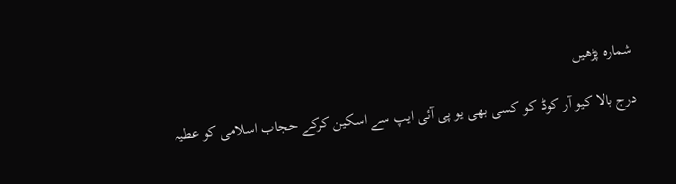شمارہ پڑھیں

درج بالا کیو آر کوڈ کو کسی بھی یو پی آئی ایپ سے اسکین کرکے حجاب اسلامی کو عطیہ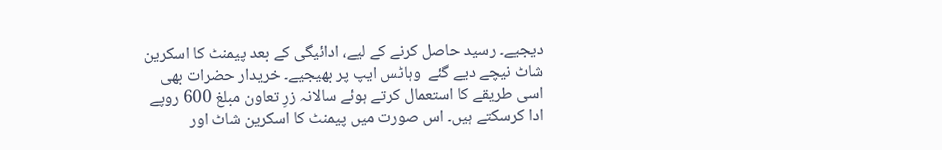دیجیے۔ رسید حاصل کرنے کے لیے، ادائیگی کے بعد پیمنٹ کا اسکرین شاٹ نیچے دیے گئے  وہاٹس ایپ پر بھیجیے۔ خریدار حضرات بھی اسی طریقے کا استعمال کرتے ہوئے سالانہ زرِ تعاون مبلغ 600 روپے ادا کرسکتے ہیں۔ اس صورت میں پیمنٹ کا اسکرین شاٹ اور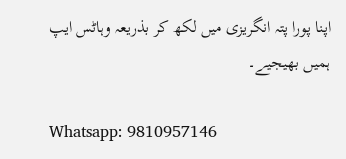اپنا پورا پتہ انگریزی میں لکھ کر بذریعہ وہاٹس ایپ ہمیں بھیجیے۔

Whatsapp: 9810957146